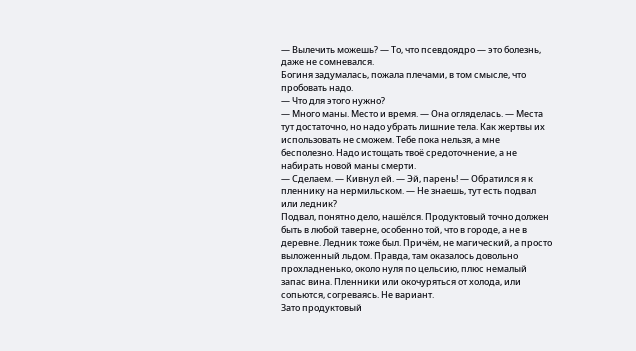— Вылечить можешь? — То, что псевдоядро — это болезнь, даже не сомневался.
Богиня задумалась, пожала плечами, в том смысле, что пробовать надо.
— Что для этого нужно?
— Много маны. Место и время. — Она огляделась. — Места тут достаточно, но надо убрать лишние тела. Как жертвы их использовать не сможем. Тебе пока нельзя, а мне бесполезно. Надо истощать твоё средоточнение, а не набирать новой маны смерти.
— Сделаем. — Кивнул ей. — Эй, парень! — Обратился я к пленнику на нермильском. — Не знаешь, тут есть подвал или ледник?
Подвал, понятно дело, нашёлся. Продуктовый точно должен быть в любой таверне, особенно той, что в городе, а не в деревне. Ледник тоже был. Причём, не магический, а просто выложенный льдом. Правда, там оказалось довольно прохладненько, около нуля по цельсию, плюс немалый запас вина. Пленники или окочуряться от холода, или сопьются, согреваясь. Не вариант.
Зато продуктовый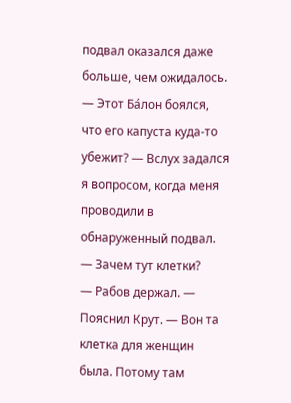подвал оказался даже больше, чем ожидалось.
— Этот Ба́лон боялся, что его капуста куда-то убежит? — Вслух задался я вопросом, когда меня проводили в обнаруженный подвал. — Зачем тут клетки?
— Рабов держал. — Пояснил Крут. — Вон та клетка для женщин была. Потому там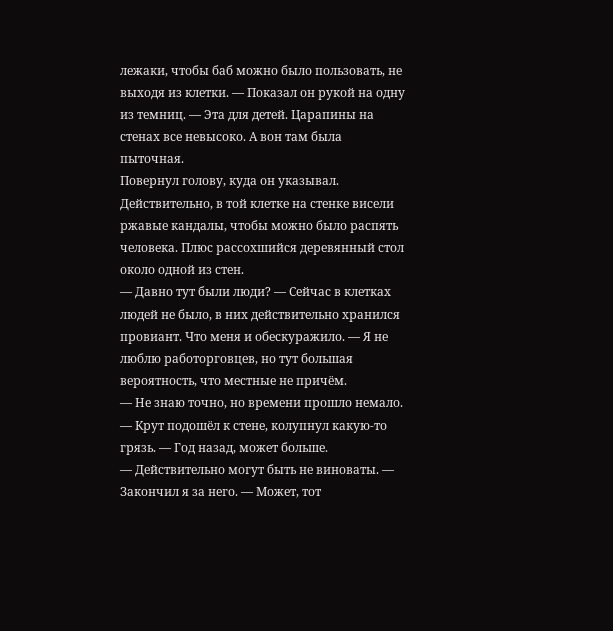лежаки, чтобы баб можно было пользовать, не выходя из клетки. — Показал он рукой на одну из темниц. — Эта для детей. Царапины на стенах все невысоко. А вон там была пыточная.
Повернул голову, куда он указывал. Действительно, в той клетке на стенке висели ржавые кандалы, чтобы можно было распять человека. Плюс рассохшийся деревянный стол около одной из стен.
— Давно тут были люди? — Сейчас в клетках людей не было, в них действительно хранился провиант. Что меня и обескуражило. — Я не люблю работорговцев, но тут большая вероятность, что местные не причём.
— Не знаю точно, но времени прошло немало. — Крут подошёл к стене, колупнул какую-то грязь. — Год назад, может больше.
— Действительно могут быть не виноваты. — Закончил я за него. — Может, тот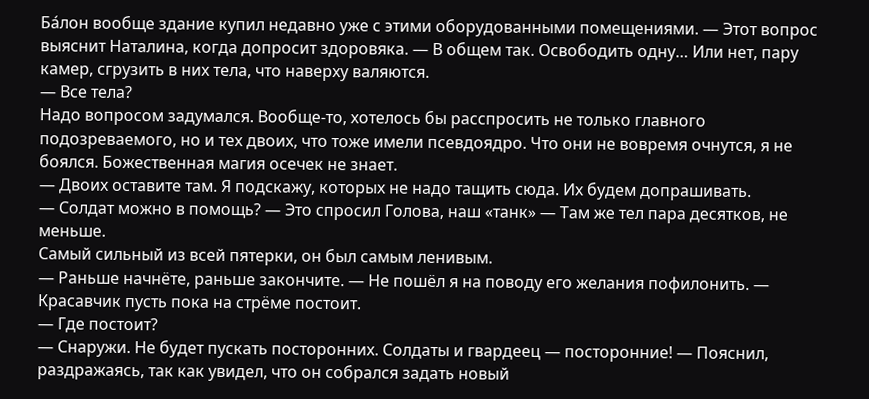Ба́лон вообще здание купил недавно уже с этими оборудованными помещениями. — Этот вопрос выяснит Наталина, когда допросит здоровяка. — В общем так. Освободить одну… Или нет, пару камер, сгрузить в них тела, что наверху валяются.
— Все тела?
Надо вопросом задумался. Вообще-то, хотелось бы расспросить не только главного подозреваемого, но и тех двоих, что тоже имели псевдоядро. Что они не вовремя очнутся, я не боялся. Божественная магия осечек не знает.
— Двоих оставите там. Я подскажу, которых не надо тащить сюда. Их будем допрашивать.
— Солдат можно в помощь? — Это спросил Голова, наш «танк» — Там же тел пара десятков, не меньше.
Самый сильный из всей пятерки, он был самым ленивым.
— Раньше начнёте, раньше закончите. — Не пошёл я на поводу его желания пофилонить. — Красавчик пусть пока на стрёме постоит.
— Где постоит?
— Снаружи. Не будет пускать посторонних. Солдаты и гвардеец — посторонние! — Пояснил, раздражаясь, так как увидел, что он собрался задать новый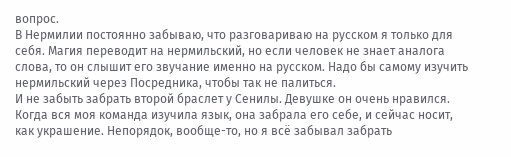вопрос.
В Нермилии постоянно забываю, что разговариваю на русском я только для себя. Магия переводит на нермильский, но если человек не знает аналога слова, то он слышит его звучание именно на русском. Надо бы самому изучить нермильский через Посредника, чтобы так не палиться.
И не забыть забрать второй браслет у Сенилы. Девушке он очень нравился. Когда вся моя команда изучила язык, она забрала его себе, и сейчас носит, как украшение. Непорядок, вообще-то, но я всё забывал забрать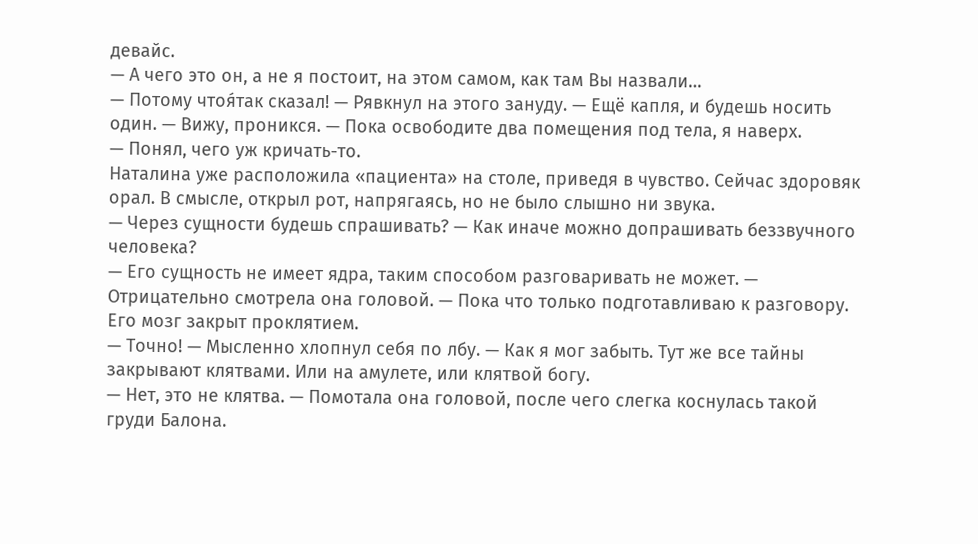девайс.
— А чего это он, а не я постоит, на этом самом, как там Вы назвали…
— Потому чтоя́так сказал! — Рявкнул на этого зануду. — Ещё капля, и будешь носить один. — Вижу, проникся. — Пока освободите два помещения под тела, я наверх.
— Понял, чего уж кричать-то.
Наталина уже расположила «пациента» на столе, приведя в чувство. Сейчас здоровяк орал. В смысле, открыл рот, напрягаясь, но не было слышно ни звука.
— Через сущности будешь спрашивать? — Как иначе можно допрашивать беззвучного человека?
— Его сущность не имеет ядра, таким способом разговаривать не может. — Отрицательно смотрела она головой. — Пока что только подготавливаю к разговору. Его мозг закрыт проклятием.
— Точно! — Мысленно хлопнул себя по лбу. — Как я мог забыть. Тут же все тайны закрывают клятвами. Или на амулете, или клятвой богу.
— Нет, это не клятва. — Помотала она головой, после чего слегка коснулась такой груди Балона.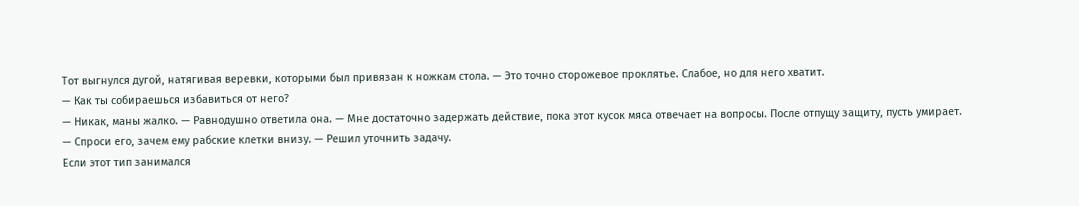Тот выгнулся дугой, натягивая веревки, которыми был привязан к ножкам стола. — Это точно сторожевое проклятье. Слабое, но для него хватит.
— Как ты собираешься избавиться от него?
— Никак, маны жалко. — Равнодушно ответила она. — Мне достаточно задержать действие, пока этот кусок мяса отвечает на вопросы. После отпущу защиту, пусть умирает.
— Спроси его, зачем ему рабские клетки внизу. — Решил уточнить задачу.
Если этот тип занимался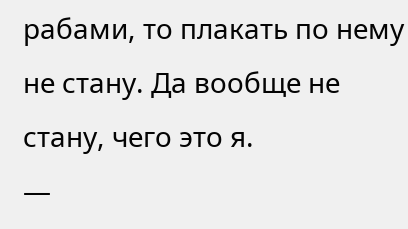рабами, то плакать по нему не стану. Да вообще не стану, чего это я.
—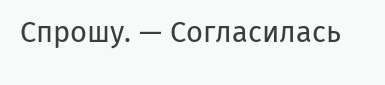Спрошу. — Согласилась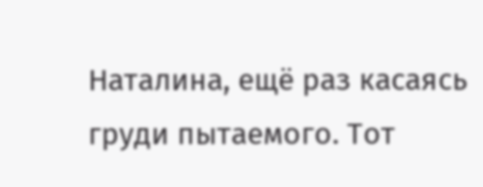Наталина, ещё раз касаясь груди пытаемого. Тот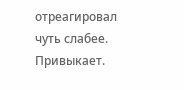отреагировал чуть слабее. Привыкает.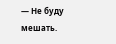— Не буду мешать.